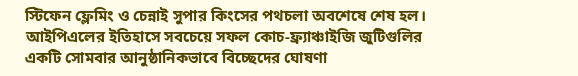স্টিফেন ফ্লেমিং ও চেন্নাই সুপার কিংসের পথচলা অবশেষে শেষ হল। আইপিএলের ইতিহাসে সবচেয়ে সফল কোচ-ফ্র্যাঞ্চাইজি জুটিগুলির একটি সোমবার আনুষ্ঠানিকভাবে বিচ্ছেদের ঘোষণা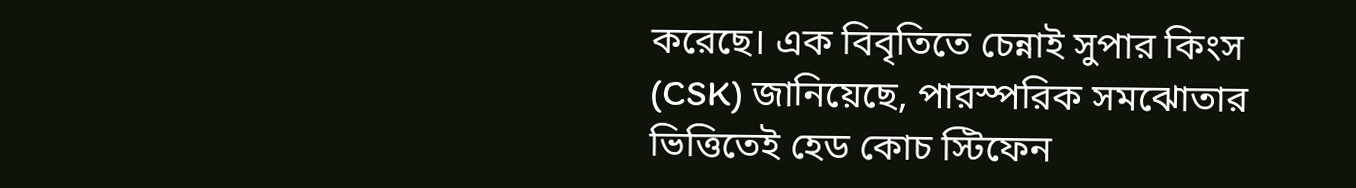করেছে। এক বিবৃতিতে চেন্নাই সুপার কিংস (CSK) জানিয়েছে, পারস্পরিক সমঝোতার ভিত্তিতেই হেড কোচ স্টিফেন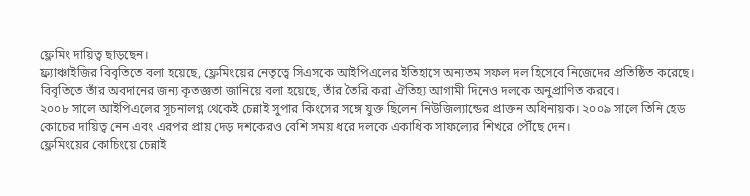ফ্লেমিং দায়িত্ব ছাড়ছেন।
ফ্র্যাঞ্চাইজির বিবৃতিতে বলা হয়েছে, ফ্লেমিংয়ের নেতৃত্বে সিএসকে আইপিএলের ইতিহাসে অন্যতম সফল দল হিসেবে নিজেদের প্রতিষ্ঠিত করেছে। বিবৃতিতে তাঁর অবদানের জন্য কৃতজ্ঞতা জানিয়ে বলা হয়েছে, তাঁর তৈরি করা ঐতিহ্য আগামী দিনেও দলকে অনুপ্রাণিত করবে।
২০০৮ সালে আইপিএলের সূচনালগ্ন থেকেই চেন্নাই সুপার কিংসের সঙ্গে যুক্ত ছিলেন নিউজিল্যান্ডের প্রাক্তন অধিনায়ক। ২০০৯ সালে তিনি হেড কোচের দায়িত্ব নেন এবং এরপর প্রায় দেড় দশকেরও বেশি সময় ধরে দলকে একাধিক সাফল্যের শিখরে পৌঁছে দেন।
ফ্লেমিংয়ের কোচিংয়ে চেন্নাই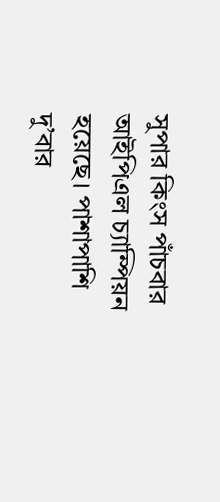সুপার কিংস পাঁচবার আইপিএল চ্যাম্পিয়ন হয়েছে। পাশাপাশি দু’বার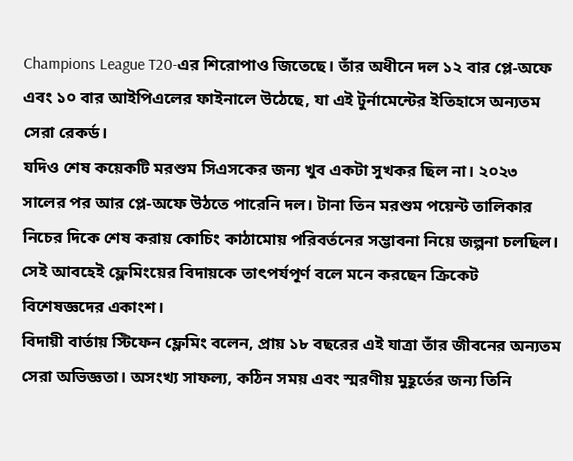Champions League T20-এর শিরোপাও জিতেছে। তাঁর অধীনে দল ১২ বার প্লে-অফে এবং ১০ বার আইপিএলের ফাইনালে উঠেছে, যা এই টুর্নামেন্টের ইতিহাসে অন্যতম সেরা রেকর্ড।
যদিও শেষ কয়েকটি মরশুম সিএসকের জন্য খুব একটা সুখকর ছিল না। ২০২৩ সালের পর আর প্লে-অফে উঠতে পারেনি দল। টানা তিন মরশুম পয়েন্ট তালিকার নিচের দিকে শেষ করায় কোচিং কাঠামোয় পরিবর্তনের সম্ভাবনা নিয়ে জল্পনা চলছিল। সেই আবহেই ফ্লেমিংয়ের বিদায়কে তাৎপর্যপূর্ণ বলে মনে করছেন ক্রিকেট বিশেষজ্ঞদের একাংশ।
বিদায়ী বার্তায় স্টিফেন ফ্লেমিং বলেন, প্রায় ১৮ বছরের এই যাত্রা তাঁর জীবনের অন্যতম সেরা অভিজ্ঞতা। অসংখ্য সাফল্য, কঠিন সময় এবং স্মরণীয় মুহূর্তের জন্য তিনি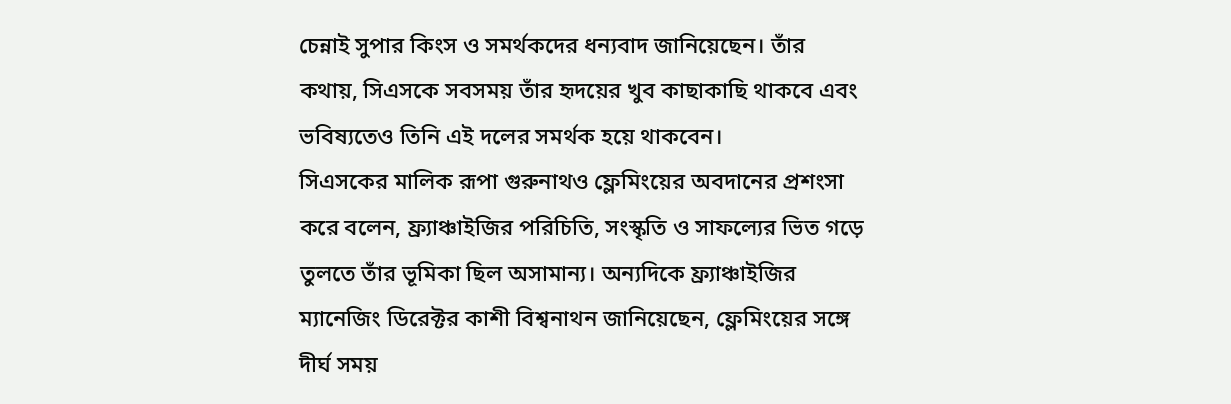চেন্নাই সুপার কিংস ও সমর্থকদের ধন্যবাদ জানিয়েছেন। তাঁর কথায়, সিএসকে সবসময় তাঁর হৃদয়ের খুব কাছাকাছি থাকবে এবং ভবিষ্যতেও তিনি এই দলের সমর্থক হয়ে থাকবেন।
সিএসকের মালিক রূপা গুরুনাথও ফ্লেমিংয়ের অবদানের প্রশংসা করে বলেন, ফ্র্যাঞ্চাইজির পরিচিতি, সংস্কৃতি ও সাফল্যের ভিত গড়ে তুলতে তাঁর ভূমিকা ছিল অসামান্য। অন্যদিকে ফ্র্যাঞ্চাইজির ম্যানেজিং ডিরেক্টর কাশী বিশ্বনাথন জানিয়েছেন, ফ্লেমিংয়ের সঙ্গে দীর্ঘ সময়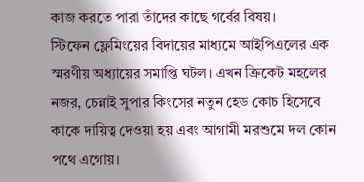কাজ করতে পারা তাঁদের কাছে গর্বের বিষয়।
স্টিফেন ফ্লেমিংয়ের বিদায়ের মাধ্যমে আইপিএলের এক স্মরণীয় অধ্যায়ের সমাপ্তি ঘটল। এখন ক্রিকেট মহলের নজর, চেন্নাই সুপার কিংসের নতুন হেড কোচ হিসেবে কাকে দায়িত্ব দেওয়া হয় এবং আগামী মরশুমে দল কোন পথে এগোয়।